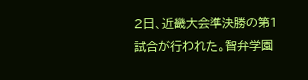2日、近畿大会準決勝の第1試合が行われた。智弁学園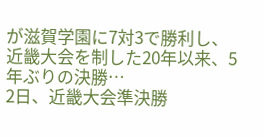が滋賀学園に7対3で勝利し、近畿大会を制した20年以来、5年ぶりの決勝…
2日、近畿大会準決勝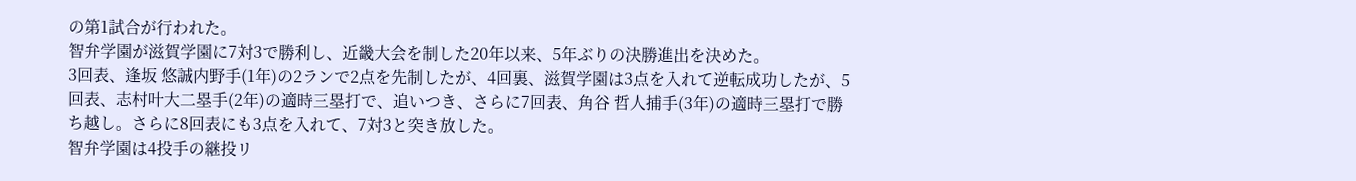の第1試合が行われた。
智弁学園が滋賀学園に7対3で勝利し、近畿大会を制した20年以来、5年ぶりの決勝進出を決めた。
3回表、逢坂 悠誠内野手(1年)の2ランで2点を先制したが、4回裏、滋賀学園は3点を入れて逆転成功したが、5回表、志村叶大二塁手(2年)の適時三塁打で、追いつき、さらに7回表、角谷 哲人捕手(3年)の適時三塁打で勝ち越し。さらに8回表にも3点を入れて、7対3と突き放した。
智弁学園は4投手の継投リ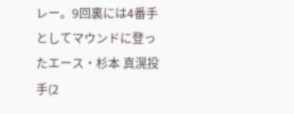レー。9回裏には4番手としてマウンドに登ったエース・杉本 真滉投手(2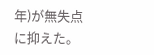年)が無失点に抑えた。